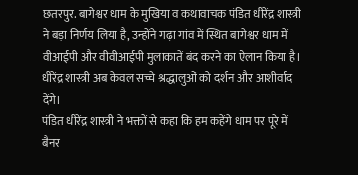छतरपुर. बागेश्वर धाम के मुखिया व कथावाचक पंडित धीरेंद्र शास्त्री ने बड़ा निर्णय लिया है, उन्होंने गढ़ा गांव में स्थित बागेश्वर धाम में वीआईपी और वीवीआईपी मुलाकातें बंद करने का ऐलान किया है। धीरेंद्र शास्त्री अब केवल सच्चे श्रद्धालुओं को दर्शन और आशीर्वाद देंगे।
पंडित धीरेंद्र शास्त्री ने भक्तों से कहा कि हम कहेंगे धाम पर पूरे में बैनर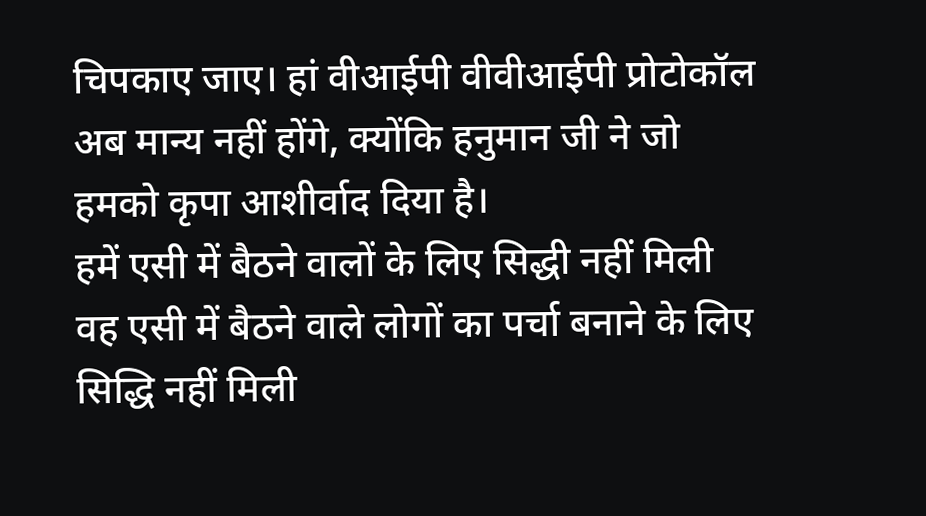चिपकाए जाए। हां वीआईपी वीवीआईपी प्रोटोकॉल अब मान्य नहीं होंगे, क्योंकि हनुमान जी ने जो हमको कृपा आशीर्वाद दिया है।
हमें एसी में बैठने वालों के लिए सिद्धी नहीं मिली
वह एसी में बैठने वाले लोगों का पर्चा बनाने के लिए सिद्धि नहीं मिली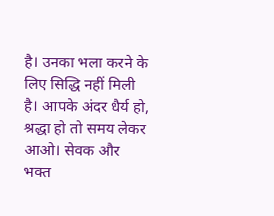है। उनका भला करने के लिए सिद्धि नहीं मिली है। आपके अंदर धैर्य हो, श्रद्धा हो तो समय लेकर आओ। सेवक और भक्त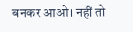बनकर आओ। नहीं तो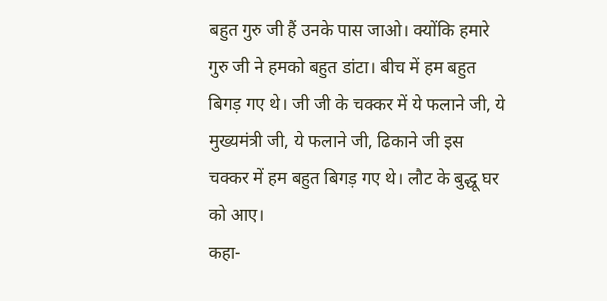बहुत गुरु जी हैं उनके पास जाओ। क्योंकि हमारे गुरु जी ने हमको बहुत डांटा। बीच में हम बहुत बिगड़ गए थे। जी जी के चक्कर में ये फलाने जी, ये मुख्यमंत्री जी, ये फलाने जी, ढिकाने जी इस चक्कर में हम बहुत बिगड़ गए थे। लौट के बुद्धू घर को आए।
कहा-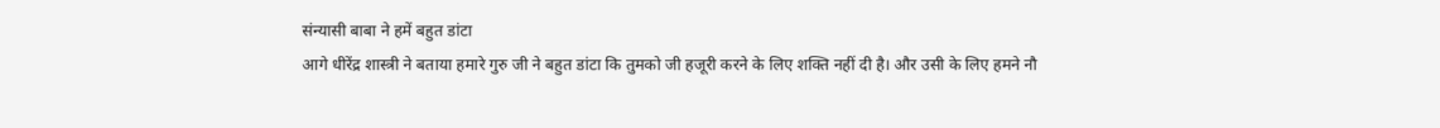संन्यासी बाबा ने हमें बहुत डांटा
आगे धीरेंद्र शास्त्री ने बताया हमारे गुरु जी ने बहुत डांटा कि तुमको जी हजूरी करने के लिए शक्ति नहीं दी है। और उसी के लिए हमने नौ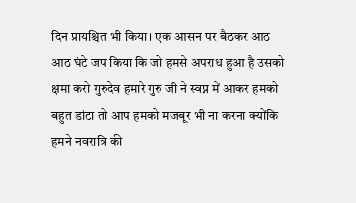दिन प्रायश्चित भी किया। एक आसन पर बैठकर आठ आठ घंटे जप किया कि जो हमसे अपराध हुआ है उसको क्षमा करो गुरुदेव हमारे गुरु जी ने स्वप्न में आकर हमको बहुत डांटा तो आप हमको मजबूर भी ना करना क्योंकि हमने नवरात्रि की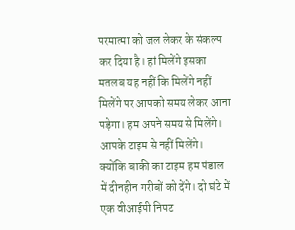परमात्मा को जल लेकर के संकल्प कर दिया है। हां मिलेंगे इसका मतलब यह नहीं कि मिलेंगे नहीं मिलेंगे पर आपको समय लेकर आना पड़ेगा। हम अपने समय से मिलेंगे। आपके टाइम से नहीं मिलेंगे। क्योंकि बाकी का टाइम हम पंडाल में दीनहीन गरीबों को देंगे। दो घंटे में एक वीआईपी निपट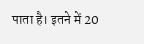पाता है। इतने में 20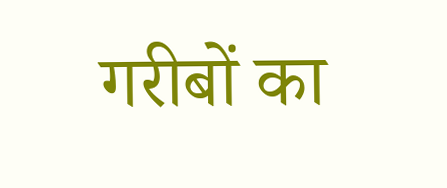गरीबों का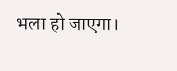भला हो जाएगा।